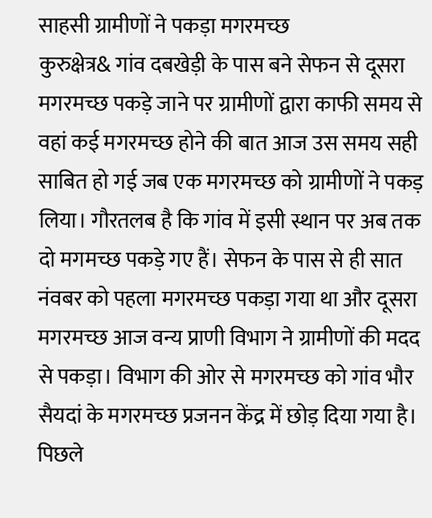साहसी ग्रामीणों ने पकड़ा मगरमच्छ
कुरुक्षेत्र& गांव दबखेड़ी के पास बने सेफन से दूसरा मगरमच्छ पकड़े जाने पर ग्रामीणों द्वारा काफी समय से वहां कई मगरमच्छ होने की बात आज उस समय सही साबित हो गई जब एक मगरमच्छ को ग्रामीणों ने पकड़ लिया। गौरतलब है कि गांव में इसी स्थान पर अब तक दो मगमच्छ पकड़े गए हैं। सेफन के पास से ही सात नंवबर को पहला मगरमच्छ पकड़ा गया था और दूसरा मगरमच्छ आज वन्य प्राणी विभाग ने ग्रामीणों की मदद से पकड़ा। विभाग की ओर से मगरमच्छ को गांव भौर सैयदां के मगरमच्छ प्रजनन केंद्र में छोड़ दिया गया है।
पिछले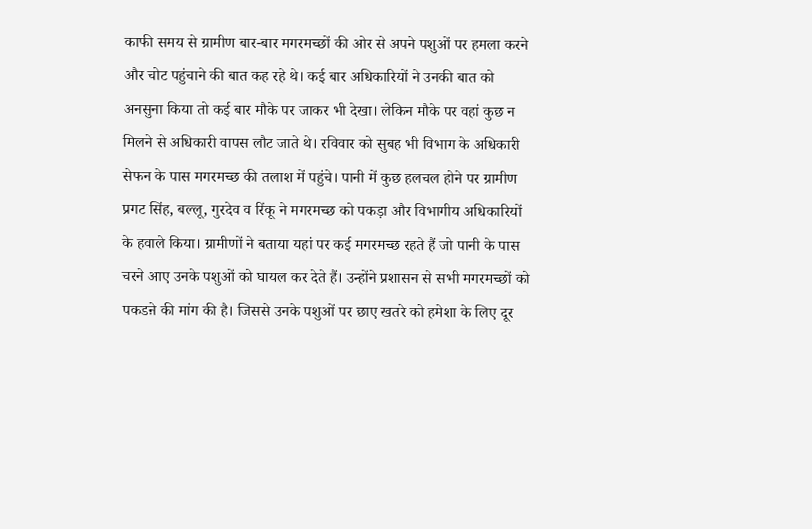काफी समय से ग्रामीण बार-बार मगरमच्छों की ओर से अपने पशुओं पर हमला करने और चोट पहुंचाने की बात कह रहे थे। कई बार अधिकारियों ने उनकी बात को अनसुना किया तो कई बार मौके पर जाकर भी देखा। लेकिन मौके पर वहां कुछ न मिलने से अधिकारी वापस लौट जाते थे। रविवार को सुबह भी विभाग के अधिकारी सेफन के पास मगरमच्छ की तलाश में पहुंचे। पानी में कुछ हलचल होने पर ग्रामीण प्रगट सिंह, बल्लू, गुरदेव व रिंकू ने मगरमच्छ को पकड़ा और विभागीय अधिकारियों के हवाले किया। ग्रामीणों ने बताया यहां पर कई मगरमच्छ रहते हैं जो पानी के पास चरने आए उनके पशुओं को घायल कर देते हैं। उन्होंने प्रशासन से सभी मगरमच्छों को पकडऩे की मांग की है। जिससे उनके पशुओं पर छाए खतरे को हमेशा के लिए दूर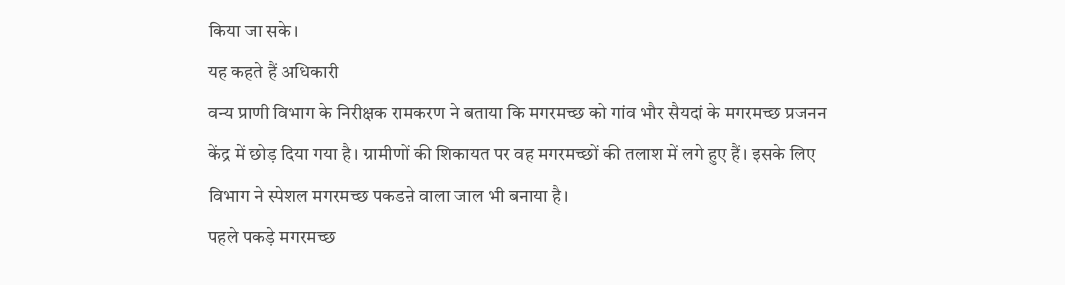किया जा सके।
यह कहते हैं अधिकारी
वन्य प्राणी विभाग के निरीक्षक रामकरण ने बताया कि मगरमच्छ को गांव भौर सैयदां के मगरमच्छ प्रजनन केंद्र में छोड़ दिया गया है। ग्रामीणों की शिकायत पर वह मगरमच्छों की तलाश में लगे हुए हैं। इसके लिए विभाग ने स्पेशल मगरमच्छ पकडऩे वाला जाल भी बनाया है।
पहले पकड़े मगरमच्छ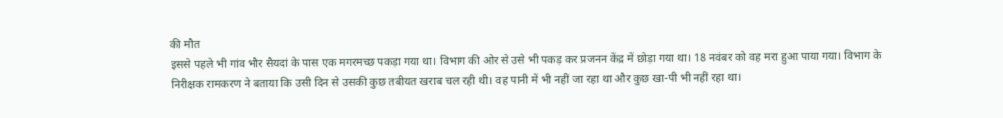की मौत
इससे पहले भी गांव भौर सैयदां के पास एक मगरमच्छ पकड़ा गया था। विभाग की ओर से उसे भी पकड़ कर प्रजनन केंद्र में छोड़ा गया था। 18 नवंबर को वह मरा हुआ पाया गया। विभाग के निरीक्षक रामकरण ने बताया कि उसी दिन से उसकी कुछ तबीयत खराब चल रही थी। वह पानी में भी नहीं जा रहा था और कुछ खा-पी भी नहीं रहा था।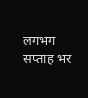लगभग सप्ताह भर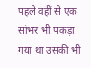पहले वहीं से एक सांभर भी पकड़ा गया था उसकी भी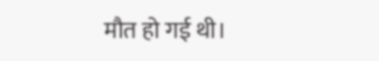मौत हो गई थी।